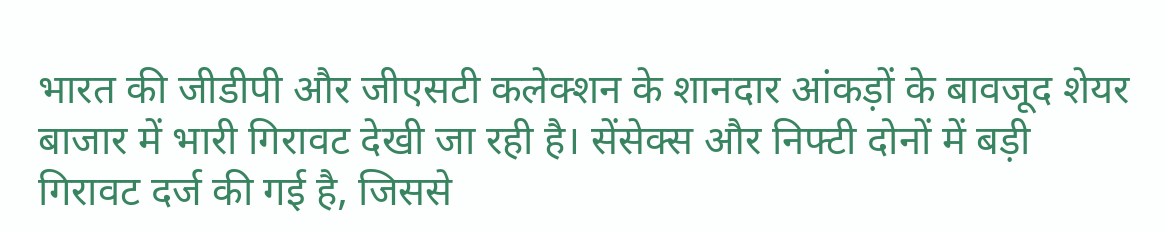भारत की जीडीपी और जीएसटी कलेक्शन के शानदार आंकड़ों के बावजूद शेयर बाजार में भारी गिरावट देखी जा रही है। सेंसेक्स और निफ्टी दोनों में बड़ी गिरावट दर्ज की गई है, जिससे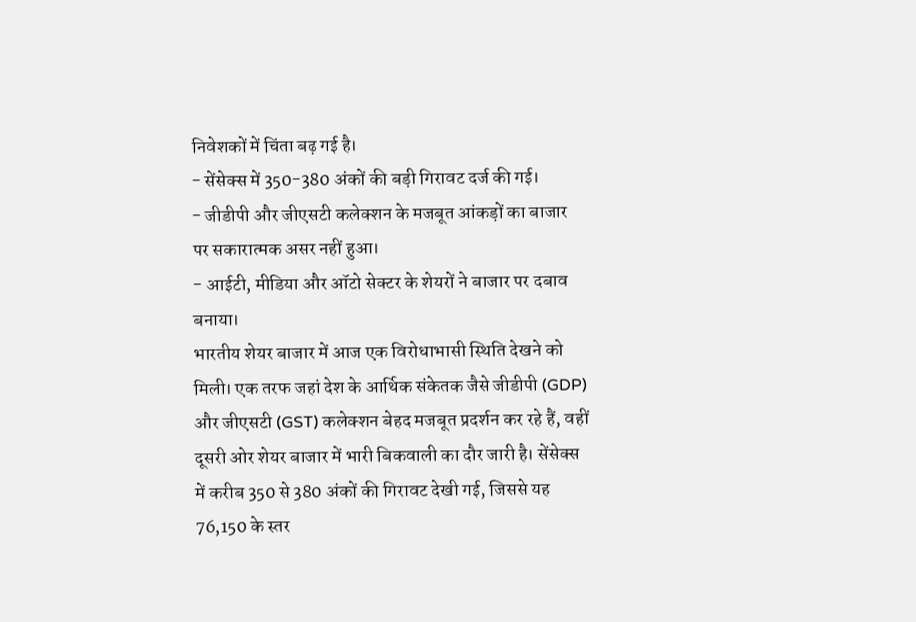निवेशकों में चिंता बढ़ गई है।
- सेंसेक्स में 350-380 अंकों की बड़ी गिरावट दर्ज की गई।
- जीडीपी और जीएसटी कलेक्शन के मजबूत आंकड़ों का बाजार पर सकारात्मक असर नहीं हुआ।
- आईटी, मीडिया और ऑटो सेक्टर के शेयरों ने बाजार पर दबाव बनाया।
भारतीय शेयर बाजार में आज एक विरोधाभासी स्थिति देखने को मिली। एक तरफ जहां देश के आर्थिक संकेतक जैसे जीडीपी (GDP) और जीएसटी (GST) कलेक्शन बेहद मजबूत प्रदर्शन कर रहे हैं, वहीं दूसरी ओर शेयर बाजार में भारी बिकवाली का दौर जारी है। सेंसेक्स में करीब 350 से 380 अंकों की गिरावट देखी गई, जिससे यह 76,150 के स्तर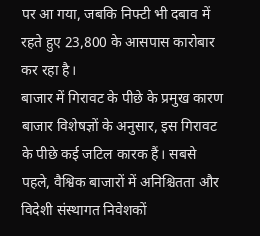पर आ गया, जबकि निफ्टी भी दबाव में रहते हुए 23,800 के आसपास कारोबार कर रहा है।
बाजार में गिरावट के पीछे के प्रमुख कारण
बाजार विशेषज्ञों के अनुसार, इस गिरावट के पीछे कई जटिल कारक हैं। सबसे पहले, वैश्विक बाजारों में अनिश्चितता और विदेशी संस्थागत निवेशकों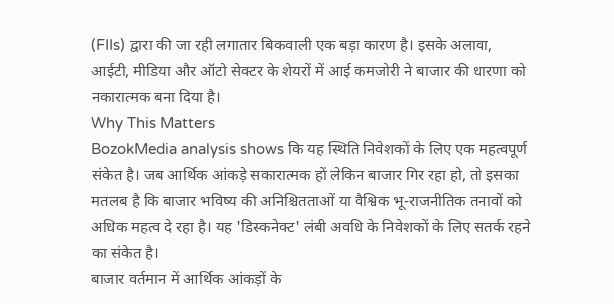(FIIs) द्वारा की जा रही लगातार बिकवाली एक बड़ा कारण है। इसके अलावा, आईटी, मीडिया और ऑटो सेक्टर के शेयरों में आई कमजोरी ने बाजार की धारणा को नकारात्मक बना दिया है।
Why This Matters
BozokMedia analysis shows कि यह स्थिति निवेशकों के लिए एक महत्वपूर्ण संकेत है। जब आर्थिक आंकड़े सकारात्मक हों लेकिन बाजार गिर रहा हो, तो इसका मतलब है कि बाजार भविष्य की अनिश्चितताओं या वैश्विक भू-राजनीतिक तनावों को अधिक महत्व दे रहा है। यह 'डिस्कनेक्ट' लंबी अवधि के निवेशकों के लिए सतर्क रहने का संकेत है।
बाजार वर्तमान में आर्थिक आंकड़ों के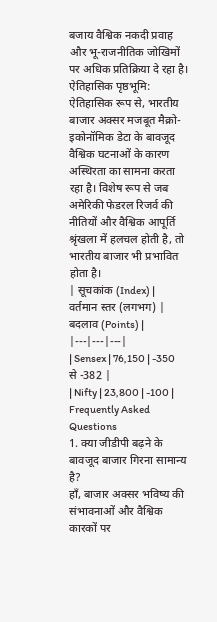बजाय वैश्विक नकदी प्रवाह और भू-राजनीतिक जोखिमों पर अधिक प्रतिक्रिया दे रहा है।
ऐतिहासिक पृष्ठभूमि: ऐतिहासिक रूप से, भारतीय बाजार अक्सर मजबूत मैक्रो-इकोनॉमिक डेटा के बावजूद वैश्विक घटनाओं के कारण अस्थिरता का सामना करता रहा है। विशेष रूप से जब अमेरिकी फेडरल रिजर्व की नीतियों और वैश्विक आपूर्ति श्रृंखला में हलचल होती है, तो भारतीय बाजार भी प्रभावित होता है।
| सूचकांक (Index) | वर्तमान स्तर (लगभग) | बदलाव (Points) |
|---|---|---|
| Sensex | 76,150 | -350 से -382 |
| Nifty | 23,800 | -100 |
Frequently Asked Questions
1. क्या जीडीपी बढ़ने के बावजूद बाजार गिरना सामान्य है?
हाँ, बाजार अक्सर भविष्य की संभावनाओं और वैश्विक कारकों पर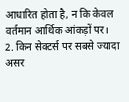आधारित होता है, न कि केवल वर्तमान आर्थिक आंकड़ों पर।
2. किन सेक्टर्स पर सबसे ज्यादा असर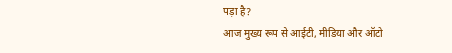पड़ा है?
आज मुख्य रूप से आईटी, मीडिया और ऑटो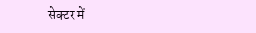सेक्टर में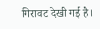गिरावट देखी गई है।